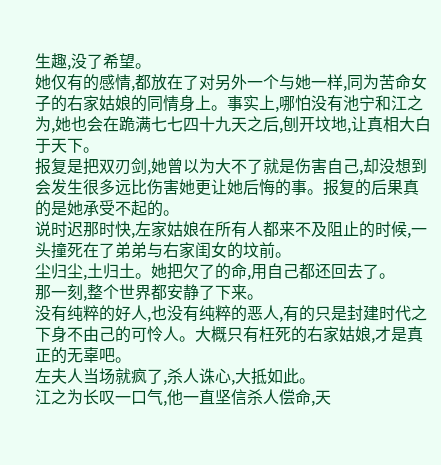生趣,没了希望。
她仅有的感情,都放在了对另外一个与她一样,同为苦命女子的右家姑娘的同情身上。事实上,哪怕没有池宁和江之为,她也会在跪满七七四十九天之后,刨开坟地,让真相大白于天下。
报复是把双刃剑,她曾以为大不了就是伤害自己,却没想到会发生很多远比伤害她更让她后悔的事。报复的后果真的是她承受不起的。
说时迟那时快,左家姑娘在所有人都来不及阻止的时候,一头撞死在了弟弟与右家闺女的坟前。
尘归尘,土归土。她把欠了的命,用自己都还回去了。
那一刻,整个世界都安静了下来。
没有纯粹的好人,也没有纯粹的恶人,有的只是封建时代之下身不由己的可怜人。大概只有枉死的右家姑娘,才是真正的无辜吧。
左夫人当场就疯了,杀人诛心,大抵如此。
江之为长叹一口气,他一直坚信杀人偿命,天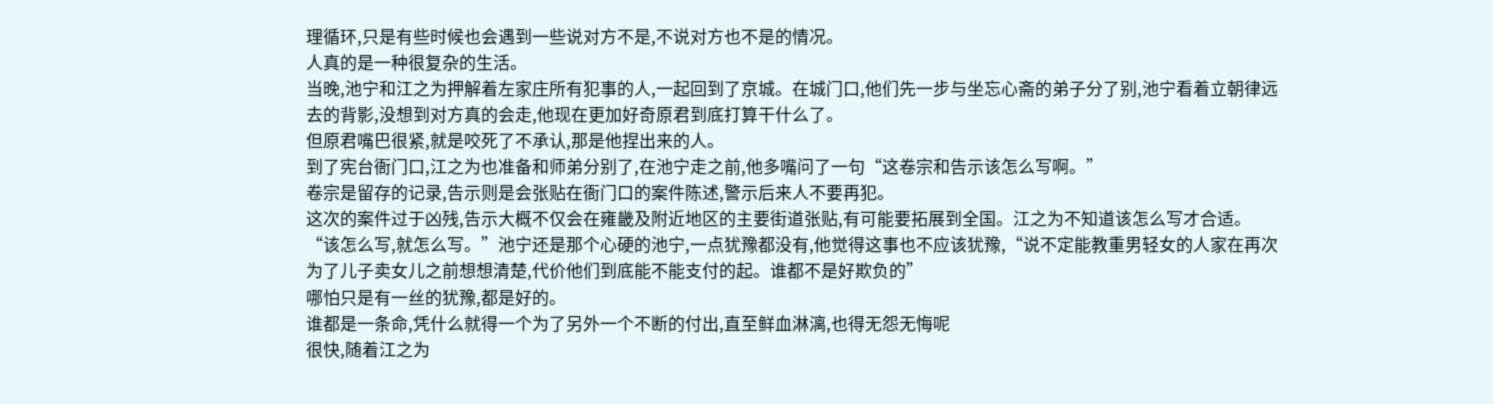理循环,只是有些时候也会遇到一些说对方不是,不说对方也不是的情况。
人真的是一种很复杂的生活。
当晚,池宁和江之为押解着左家庄所有犯事的人,一起回到了京城。在城门口,他们先一步与坐忘心斋的弟子分了别,池宁看着立朝律远去的背影,没想到对方真的会走,他现在更加好奇原君到底打算干什么了。
但原君嘴巴很紧,就是咬死了不承认,那是他捏出来的人。
到了宪台衙门口,江之为也准备和师弟分别了,在池宁走之前,他多嘴问了一句“这卷宗和告示该怎么写啊。”
卷宗是留存的记录,告示则是会张贴在衙门口的案件陈述,警示后来人不要再犯。
这次的案件过于凶残,告示大概不仅会在雍畿及附近地区的主要街道张贴,有可能要拓展到全国。江之为不知道该怎么写才合适。
“该怎么写,就怎么写。”池宁还是那个心硬的池宁,一点犹豫都没有,他觉得这事也不应该犹豫,“说不定能教重男轻女的人家在再次为了儿子卖女儿之前想想清楚,代价他们到底能不能支付的起。谁都不是好欺负的”
哪怕只是有一丝的犹豫,都是好的。
谁都是一条命,凭什么就得一个为了另外一个不断的付出,直至鲜血淋漓,也得无怨无悔呢
很快,随着江之为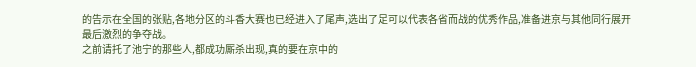的告示在全国的张贴,各地分区的斗香大赛也已经进入了尾声,选出了足可以代表各省而战的优秀作品,准备进京与其他同行展开最后激烈的争夺战。
之前请托了池宁的那些人,都成功厮杀出现,真的要在京中的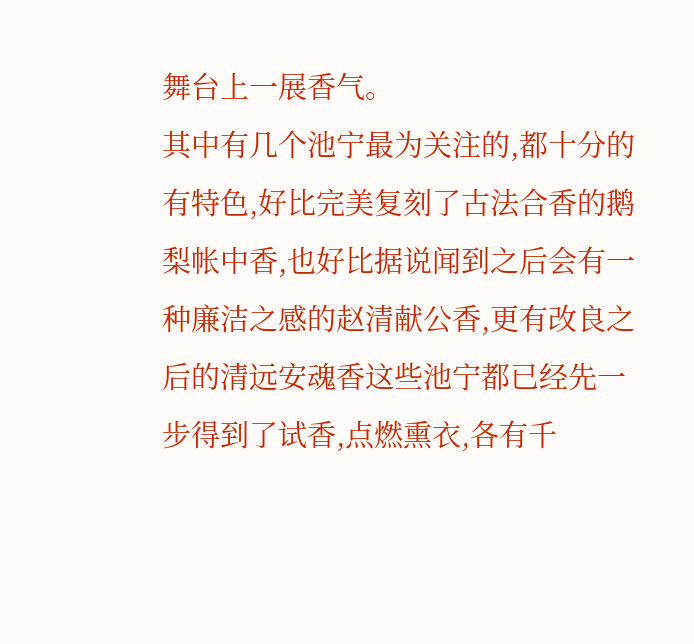舞台上一展香气。
其中有几个池宁最为关注的,都十分的有特色,好比完美复刻了古法合香的鹅梨帐中香,也好比据说闻到之后会有一种廉洁之感的赵清献公香,更有改良之后的清远安魂香这些池宁都已经先一步得到了试香,点燃熏衣,各有千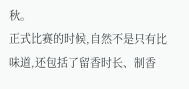秋。
正式比赛的时候,自然不是只有比味道,还包括了留香时长、制香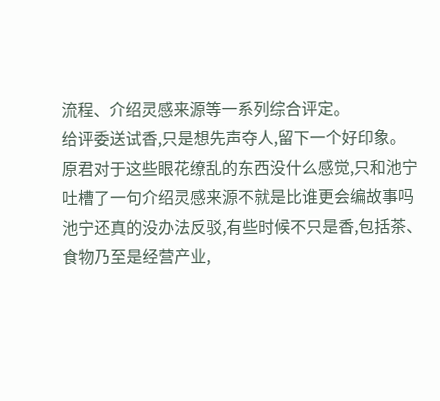流程、介绍灵感来源等一系列综合评定。
给评委送试香,只是想先声夺人,留下一个好印象。
原君对于这些眼花缭乱的东西没什么感觉,只和池宁吐槽了一句介绍灵感来源不就是比谁更会编故事吗
池宁还真的没办法反驳,有些时候不只是香,包括茶、食物乃至是经营产业,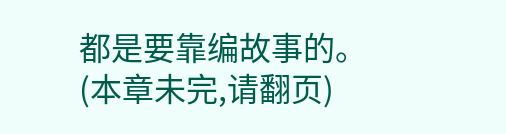都是要靠编故事的。
(本章未完,请翻页)